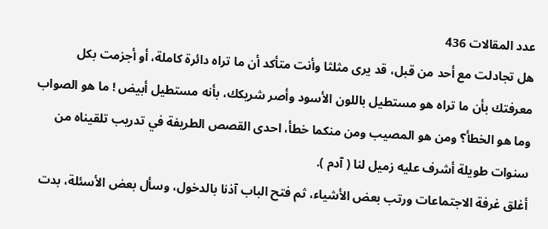عدد المقالات 436
هل تجادلت مع أحد من قبل، قد يرى مثلثا وأنت متأكد أن ما تراه دائرة كاملة، أو أجزمت بكل معرفتك بأن ما تراه هو مستطيل باللون الأسود وأصر شريكك، بأنه مستطيل أبيض ! ما هو الصواب وما هو الخطأ؟ ومن هو المصيب ومن منكما خطأ، احدى القصص الطريفة في تدريب تلقيناه من سنوات طويلة أشرف عليه زميل لنا ( آدم ).
أغلق غرفة الاجتماعات ورتب بعض الأشياء، ثم فتح الباب آذنا بالدخول، وسأل بعض الأسئلة، بدت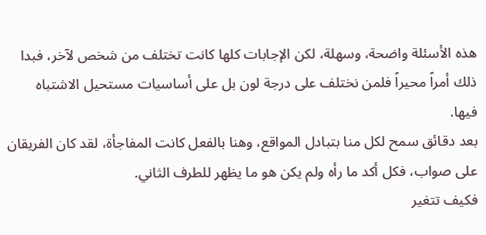هذه الأسئلة واضحة، وسهلة، لكن الإجابات كلها كانت تختلف من شخص لآخر، فبدا ذلك أمراً محيراً فلمن نختلف على درجة لون بل على أساسيات مستحيل الاشتباه فيها.
بعد دقائق سمح لكل منا بتبادل المواقع، وهنا بالفعل كانت المفاجأة، لقد كان الفريقان على صواب، فكل أكد ما رأه ولم يكن هو ما يظهر للطرف الثاني.
فكيف تتغير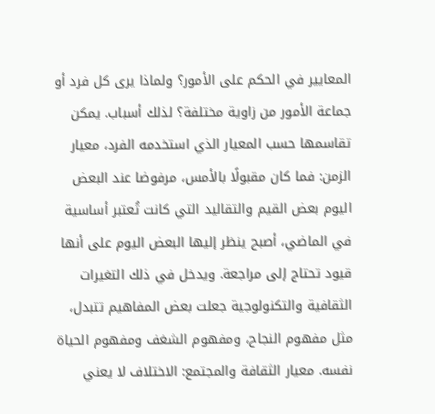المعايير في الحكم على الأمور؟ ولماذا يرى كل فرد أو جماعة الأمور من زاوية مختلفة؟ لذلك أسباب. يمكن تقاسمها حسب المعيار الذي استخدمه الفرد، معيار الزمن: فما كان مقبولًا بالأمس، مرفوضا عند البعض اليوم بعض القيم والتقاليد التي كانت تُعتبر أساسية في الماضي، أصبح ينظر إليها البعض اليوم على أنها قيود تحتاج إلى مراجعة. ويدخل في ذلك التغيرات الثقافية والتكنولوجية جعلت بعض المفاهيم تتبدل، مثل مفهوم النجاح، ومفهوم الشغف ومفهوم الحياة نفسه. معيار الثقافة والمجتمع: الاختلاف لا يعني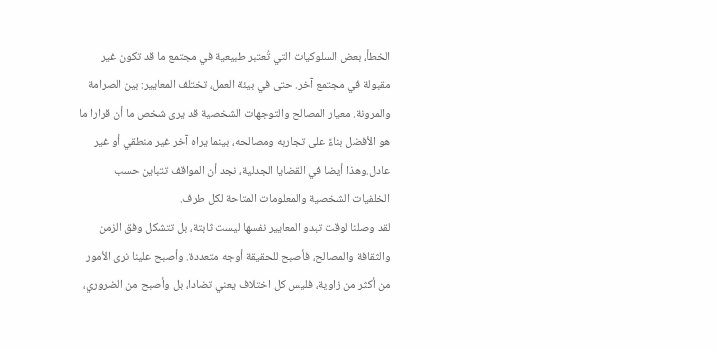الخطأ، بعض السلوكيات التي تُعتبر طبيعية في مجتمع ما قد تكون غير مقبولة في مجتمع آخر. حتى في بيئة العمل، تختلف المعايير: بين الصرامة والمرونة. معيار المصالح والتوجهات الشخصية قد يرى شخص ما أن قرارا ما هو الأفضل بناءً على تجاربه ومصالحه، بينما يراه آخر غير منطقي أو غير عادل.وهذا أيضا في القضايا الجدلية، نجد أن المواقف تتباين حسب الخلفيات الشخصية والمعلومات المتاحة لكل طرف.
لقد وصلنا لوقت تبدو المعايير نفسها ليست ثابتة، بل تتشكل وفق الزمن والثقافة والمصالح، فأصبح للحقيقة أوجه متعددة. وأصبح علينا نرى الأمور من أكثر من زاوية، فليس كل اختلاف يعني تضادا، بل وأصبح من الضروري،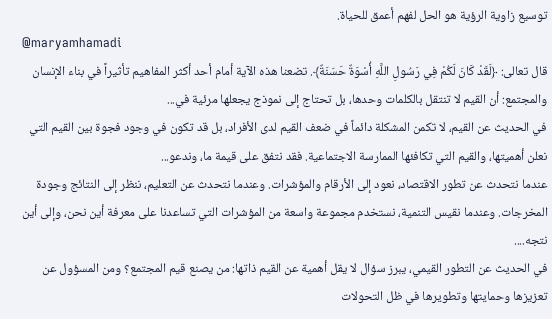توسيع زاوية الرؤية هو الحل لفهم أعمق للحياة.
@maryamhamadi
قال تعالى: ﴿لَقَدْ كَانَ لَكُمْ فِي رَسُولِ اللَّهِ أُسْوَةٌ حَسَنَةٌ﴾. تضعنا هذه الآية أمام أحد أكثر المفاهيم تأثيراً في بناء الإنسان والمجتمع: أن القيم لا تنتقل بالكلمات وحدها، بل تحتاج إلى نموذج يجعلها مرئية في...
في الحديث عن القيم، لا تكمن المشكلة دائماً في ضعف القيم لدى الأفراد، بل قد تكون في وجود فجوة بين القيم التي نعلن أهميتها، والقيم التي تكافئها الممارسة الاجتماعية. فقد نتفق على قيمة ما، وندعو...
عندما نتحدث عن تطور الاقتصاد، نعود إلى الأرقام والمؤشرات. وعندما نتحدث عن التعليم، ننظر إلى النتائج وجودة المخرجات. وعندما نقيس التنمية، نستخدم مجموعة واسعة من المؤشرات التي تساعدنا على معرفة أين نحن، وإلى أين نتجه....
في الحديث عن التطور القيمي، يبرز سؤال لا يقل أهمية عن القيم ذاتها: من يصنع قيم المجتمع؟ ومن المسؤول عن تعزيزها وحمايتها وتطويرها في ظل التحولات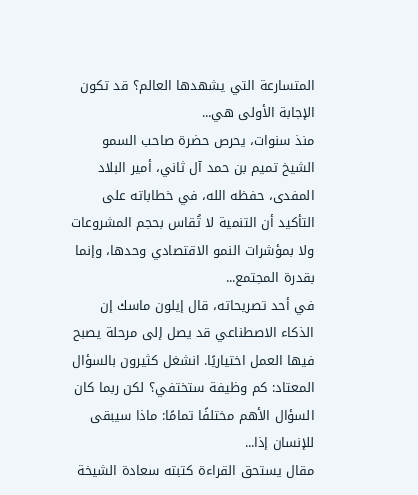المتسارعة التي يشهدها العالم؟ قد تكون الإجابة الأولى هي...
منذ سنوات، يحرص حضرة صاحب السمو الشيخ تميم بن حمد آل ثاني، أمير البلاد المفدى، حفظه الله، في خطاباته على التأكيد أن التنمية لا تُقاس بحجم المشروعات ولا بمؤشرات النمو الاقتصادي وحدها، وإنما بقدرة المجتمع...
في أحد تصريحاته، قال إيلون ماسك إن الذكاء الاصطناعي قد يصل إلى مرحلة يصبح فيها العمل اختياريًا. انشغل كثيرون بالسؤال المعتاد: كم وظيفة ستختفي؟ لكن ربما كان السؤال الأهم مختلفًا تمامًا: ماذا سيبقى للإنسان إذا...
مقال يستحق القراءة كتبته سعادة الشيخة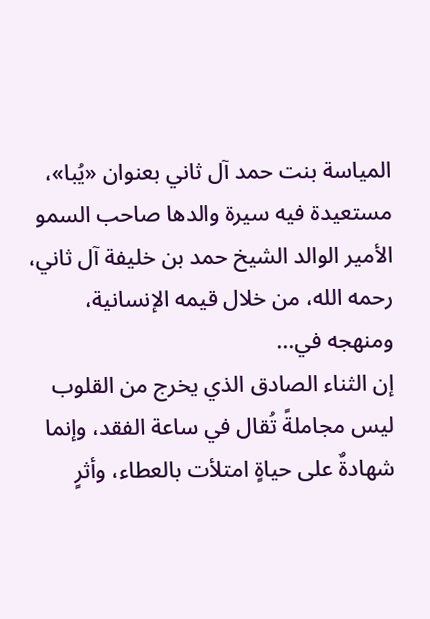المياسة بنت حمد آل ثاني بعنوان «يُبا»، مستعيدة فيه سيرة والدها صاحب السمو الأمير الوالد الشيخ حمد بن خليفة آل ثاني، رحمه الله، من خلال قيمه الإنسانية، ومنهجه في...
إن الثناء الصادق الذي يخرج من القلوب ليس مجاملةً تُقال في ساعة الفقد، وإنما شهادةٌ على حياةٍ امتلأت بالعطاء، وأثرٍ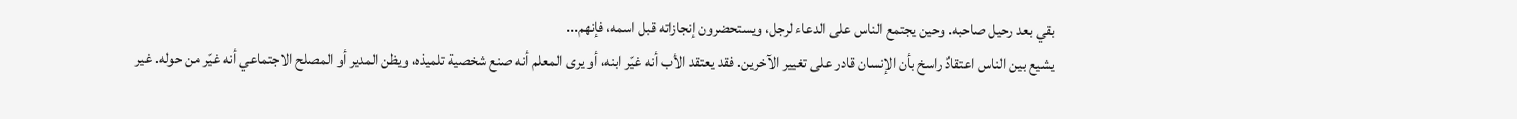بقي بعد رحيل صاحبه. وحين يجتمع الناس على الدعاء لرجل، ويستحضرون إنجازاته قبل اسمه، فإنهم...
يشيع بين الناس اعتقادٌ راسخ بأن الإنسان قادر على تغيير الآخرين. فقد يعتقد الأب أنه غيّر ابنه، أو يرى المعلم أنه صنع شخصية تلميذه، ويظن المدير أو المصلح الاجتماعي أنه غيّر من حوله. غير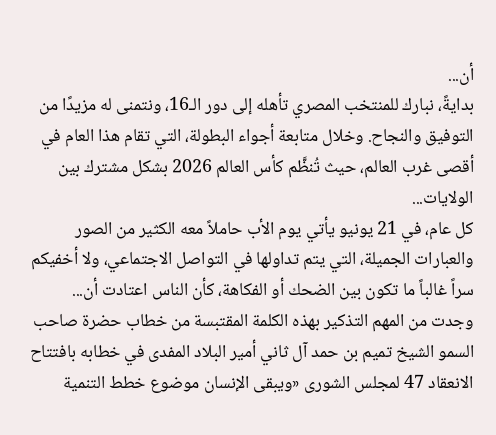أن...
بدايةً، نبارك للمنتخب المصري تأهله إلى دور الـ16، ونتمنى له مزيدًا من التوفيق والنجاح. وخلال متابعة أجواء البطولة، التي تقام هذا العام في أقصى غرب العالم، حيث تُنظَّم كأس العالم 2026 بشكل مشترك بين الولايات...
كل عام، في 21 يونيو يأتي يوم الأب حاملاً معه الكثير من الصور والعبارات الجميلة، التي يتم تداولها في التواصل الاجتماعي، ولا أخفيكم سراً غالباً ما تكون بين الضحك أو الفكاهة، كأن الناس اعتادت أن...
وجدت من المهم التذكير بهذه الكلمة المقتبسة من خطاب حضرة صاحب السمو الشيخ تميم بن حمد آل ثاني أمير البلاد المفدى في خطابه بافتتاح الانعقاد 47 لمجلس الشورى «ويبقى الإنسان موضوع خطط التنمية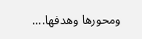ومحورها وهدفها....